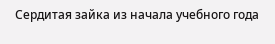Сердитая зайка из начала учебного года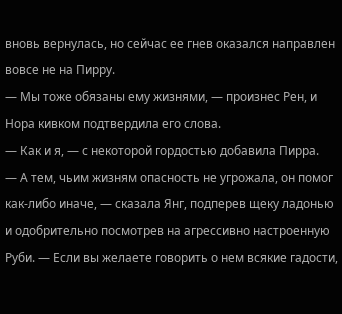вновь вернулась, но сейчас ее гнев оказался направлен вовсе не на Пирру.
— Мы тоже обязаны ему жизнями, — произнес Рен, и Нора кивком подтвердила его слова.
— Как и я, — с некоторой гордостью добавила Пирра.
— А тем, чьим жизням опасность не угрожала, он помог как-либо иначе, — сказала Янг, подперев щеку ладонью и одобрительно посмотрев на агрессивно настроенную Руби. — Если вы желаете говорить о нем всякие гадости,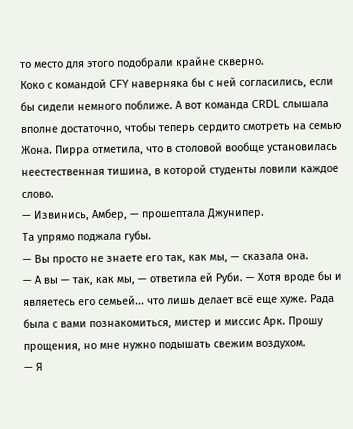то место для этого подобрали крайне скверно.
Коко с командой CFY наверняка бы с ней согласились, если бы сидели немного поближе. А вот команда CRDL слышала вполне достаточно, чтобы теперь сердито смотреть на семью Жона. Пирра отметила, что в столовой вообще установилась неестественная тишина, в которой студенты ловили каждое слово.
— Извинись, Амбер, — прошептала Джунипер.
Та упрямо поджала губы.
— Вы просто не знаете его так, как мы, — сказала она.
— А вы — так, как мы, — ответила ей Руби. — Хотя вроде бы и являетесь его семьей... что лишь делает всё еще хуже. Рада была с вами познакомиться, мистер и миссис Арк. Прошу прощения, но мне нужно подышать свежим воздухом.
— Я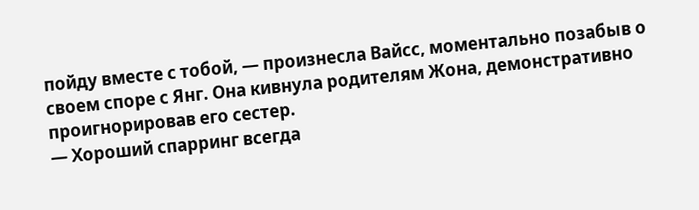пойду вместе с тобой, — произнесла Вайсс, моментально позабыв о своем споре с Янг. Она кивнула родителям Жона, демонстративно проигнорировав его сестер.
— Хороший спарринг всегда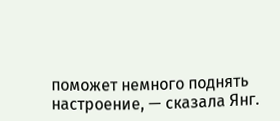поможет немного поднять настроение, — сказала Янг.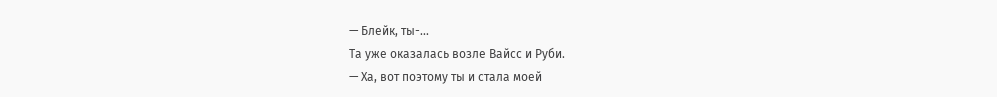— Блейк, ты-...
Та уже оказалась возле Вайсс и Руби.
— Ха, вот поэтому ты и стала моей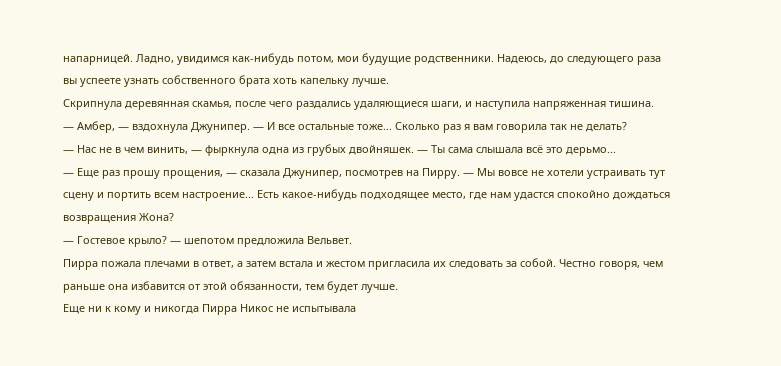напарницей. Ладно, увидимся как-нибудь потом, мои будущие родственники. Надеюсь, до следующего раза вы успеете узнать собственного брата хоть капельку лучше.
Скрипнула деревянная скамья, после чего раздались удаляющиеся шаги, и наступила напряженная тишина.
— Амбер, — вздохнула Джунипер. — И все остальные тоже... Сколько раз я вам говорила так не делать?
— Нас не в чем винить, — фыркнула одна из грубых двойняшек. — Ты сама слышала всё это дерьмо...
— Еще раз прошу прощения, — сказала Джунипер, посмотрев на Пирру. — Мы вовсе не хотели устраивать тут сцену и портить всем настроение... Есть какое-нибудь подходящее место, где нам удастся спокойно дождаться возвращения Жона?
— Гостевое крыло? — шепотом предложила Вельвет.
Пирра пожала плечами в ответ, а затем встала и жестом пригласила их следовать за собой. Честно говоря, чем раньше она избавится от этой обязанности, тем будет лучше.
Еще ни к кому и никогда Пирра Никос не испытывала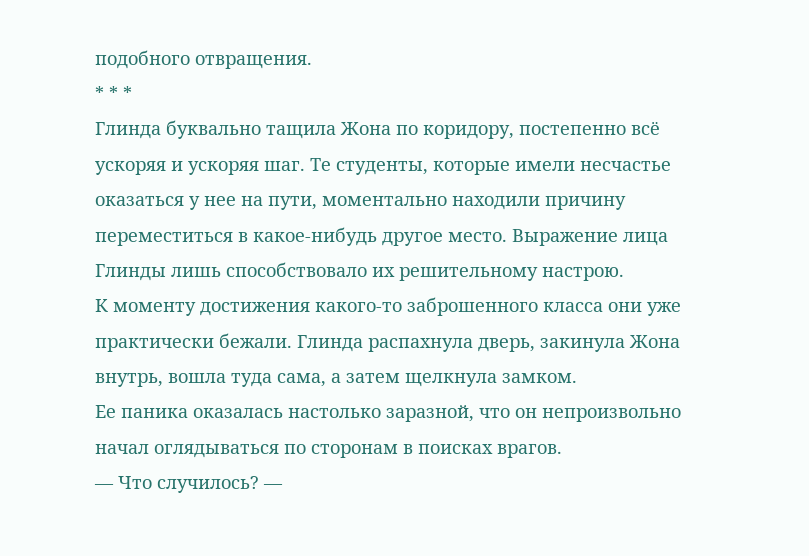подобного отвращения.
* * *
Глинда буквально тащила Жона по коридору, постепенно всё ускоряя и ускоряя шаг. Те студенты, которые имели несчастье оказаться у нее на пути, моментально находили причину переместиться в какое-нибудь другое место. Выражение лица Глинды лишь способствовало их решительному настрою.
К моменту достижения какого-то заброшенного класса они уже практически бежали. Глинда распахнула дверь, закинула Жона внутрь, вошла туда сама, а затем щелкнула замком.
Ее паника оказалась настолько заразной, что он непроизвольно начал оглядываться по сторонам в поисках врагов.
— Что случилось? —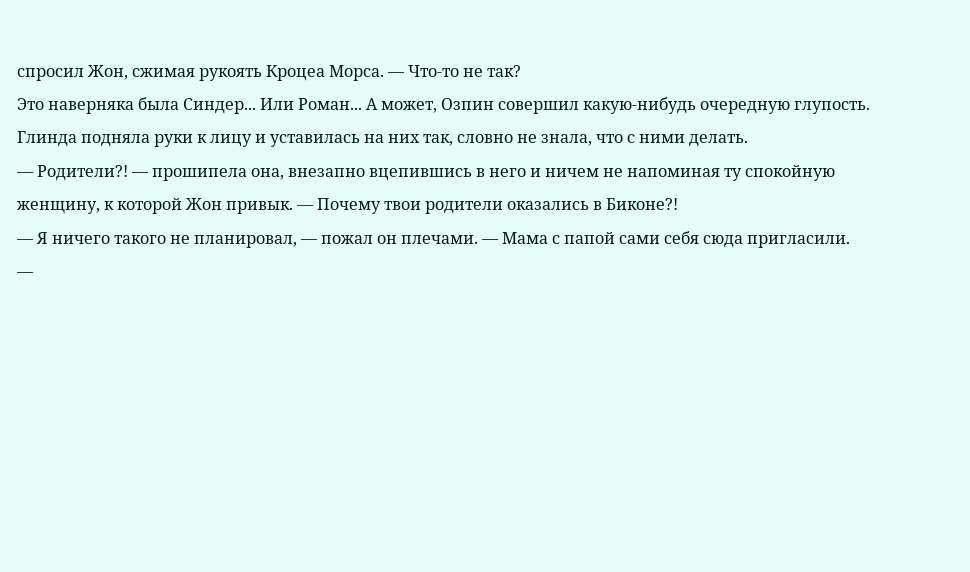спросил Жон, сжимая рукоять Кроцеа Морса. — Что-то не так?
Это наверняка была Синдер... Или Роман... А может, Озпин совершил какую-нибудь очередную глупость.
Глинда подняла руки к лицу и уставилась на них так, словно не знала, что с ними делать.
— Родители?! — прошипела она, внезапно вцепившись в него и ничем не напоминая ту спокойную женщину, к которой Жон привык. — Почему твои родители оказались в Биконе?!
— Я ничего такого не планировал, — пожал он плечами. — Мама с папой сами себя сюда пригласили.
—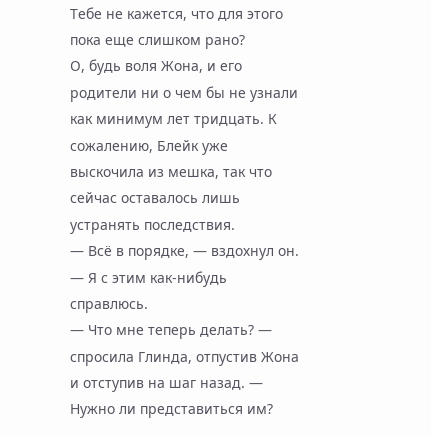Тебе не кажется, что для этого пока еще слишком рано?
О, будь воля Жона, и его родители ни о чем бы не узнали как минимум лет тридцать. К сожалению, Блейк уже выскочила из мешка, так что сейчас оставалось лишь устранять последствия.
— Всё в порядке, — вздохнул он. — Я с этим как-нибудь справлюсь.
— Что мне теперь делать? — спросила Глинда, отпустив Жона и отступив на шаг назад. — Нужно ли представиться им?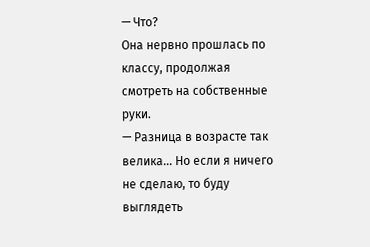— Что?
Она нервно прошлась по классу, продолжая смотреть на собственные руки.
— Разница в возрасте так велика... Но если я ничего не сделаю, то буду выглядеть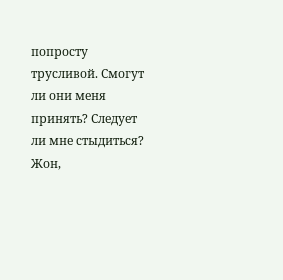попросту трусливой. Смогут ли они меня принять? Следует ли мне стыдиться? Жон,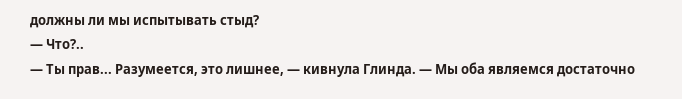должны ли мы испытывать стыд?
— Что?..
— Ты прав... Разумеется, это лишнее, — кивнула Глинда. — Мы оба являемся достаточно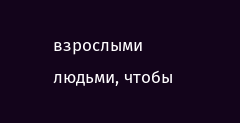взрослыми людьми, чтобы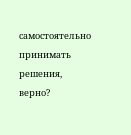самостоятельно принимать решения, верно?